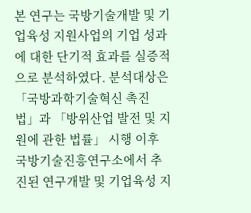본 연구는 국방기술개발 및 기업육성 지원사업의 기업 성과에 대한 단기적 효과를 실증적으로 분석하였다. 분석대상은 「국방과학기술혁신 촉진법」과 「방위산업 발전 및 지원에 관한 법률」 시행 이후 국방기술진흥연구소에서 추진된 연구개발 및 기업육성 지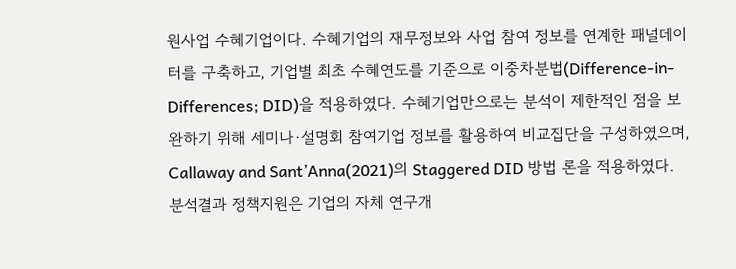원사업 수혜기업이다. 수혜기업의 재무정보와 사업 참여 정보를 연계한 패널데이터를 구축하고, 기업별 최초 수혜연도를 기준으로 이중차분법(Difference-in-Differences; DID)을 적용하였다. 수혜기업만으로는 분석이 제한적인 점을 보완하기 위해 세미나·설명회 참여기업 정보를 활용하여 비교집단을 구성하였으며, Callaway and Sant’Anna(2021)의 Staggered DID 방법 론을 적용하였다. 분석결과 정책지원은 기업의 자체 연구개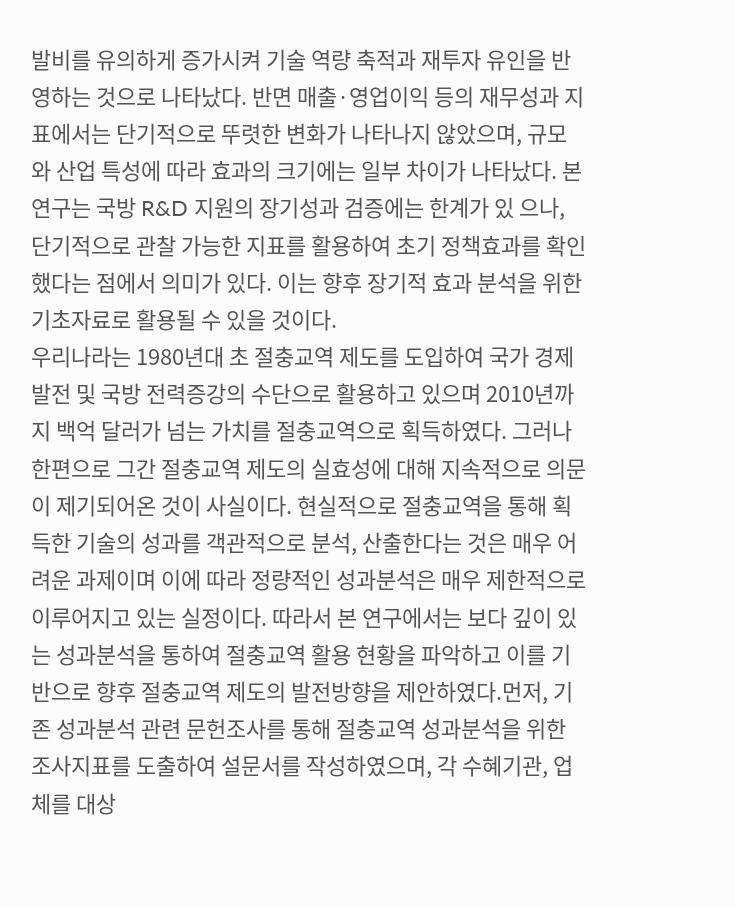발비를 유의하게 증가시켜 기술 역량 축적과 재투자 유인을 반영하는 것으로 나타났다. 반면 매출·영업이익 등의 재무성과 지표에서는 단기적으로 뚜렷한 변화가 나타나지 않았으며, 규모와 산업 특성에 따라 효과의 크기에는 일부 차이가 나타났다. 본 연구는 국방 R&D 지원의 장기성과 검증에는 한계가 있 으나, 단기적으로 관찰 가능한 지표를 활용하여 초기 정책효과를 확인했다는 점에서 의미가 있다. 이는 향후 장기적 효과 분석을 위한 기초자료로 활용될 수 있을 것이다.
우리나라는 1980년대 초 절충교역 제도를 도입하여 국가 경제발전 및 국방 전력증강의 수단으로 활용하고 있으며 2010년까지 백억 달러가 넘는 가치를 절충교역으로 획득하였다. 그러나 한편으로 그간 절충교역 제도의 실효성에 대해 지속적으로 의문이 제기되어온 것이 사실이다. 현실적으로 절충교역을 통해 획득한 기술의 성과를 객관적으로 분석, 산출한다는 것은 매우 어려운 과제이며 이에 따라 정량적인 성과분석은 매우 제한적으로 이루어지고 있는 실정이다. 따라서 본 연구에서는 보다 깊이 있는 성과분석을 통하여 절충교역 활용 현황을 파악하고 이를 기반으로 향후 절충교역 제도의 발전방향을 제안하였다.먼저, 기존 성과분석 관련 문헌조사를 통해 절충교역 성과분석을 위한 조사지표를 도출하여 설문서를 작성하였으며, 각 수혜기관, 업체를 대상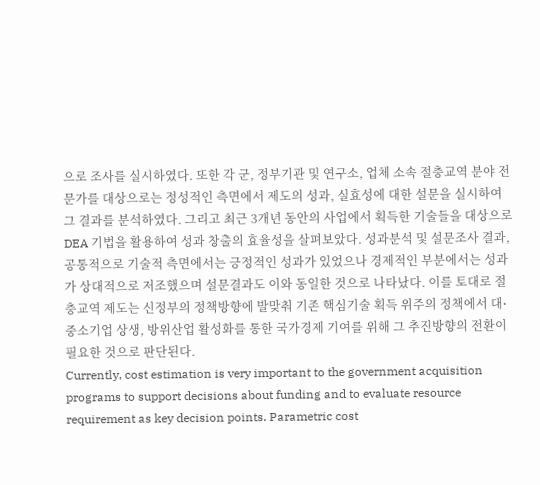으로 조사를 실시하였다. 또한 각 군, 정부기관 및 연구소, 업체 소속 절충교역 분야 전문가를 대상으로는 정성적인 측면에서 제도의 성과, 실효성에 대한 설문을 실시하여 그 결과를 분석하였다. 그리고 최근 3개년 동안의 사업에서 획득한 기술들을 대상으로 DEA 기법을 활용하여 성과 창출의 효율성을 살펴보았다. 성과분석 및 설문조사 결과, 공통적으로 기술적 측면에서는 긍정적인 성과가 있었으나 경제적인 부분에서는 성과가 상대적으로 저조했으며 설문결과도 이와 동일한 것으로 나타났다. 이를 토대로 절충교역 제도는 신정부의 정책방향에 발맞춰 기존 핵심기술 획득 위주의 정책에서 대⋅중소기업 상생, 방위산업 활성화를 통한 국가경제 기여를 위해 그 추진방향의 전환이 필요한 것으로 판단된다.
Currently, cost estimation is very important to the government acquisition programs to support decisions about funding and to evaluate resource requirement as key decision points. Parametric cost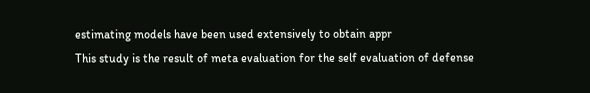estimating models have been used extensively to obtain appr
This study is the result of meta evaluation for the self evaluation of defense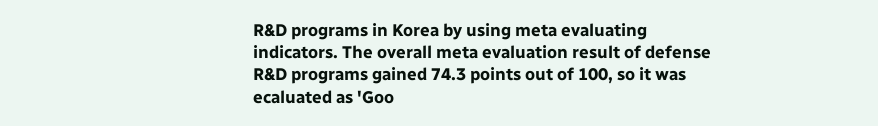R&D programs in Korea by using meta evaluating indicators. The overall meta evaluation result of defense R&D programs gained 74.3 points out of 100, so it was ecaluated as 'Goo